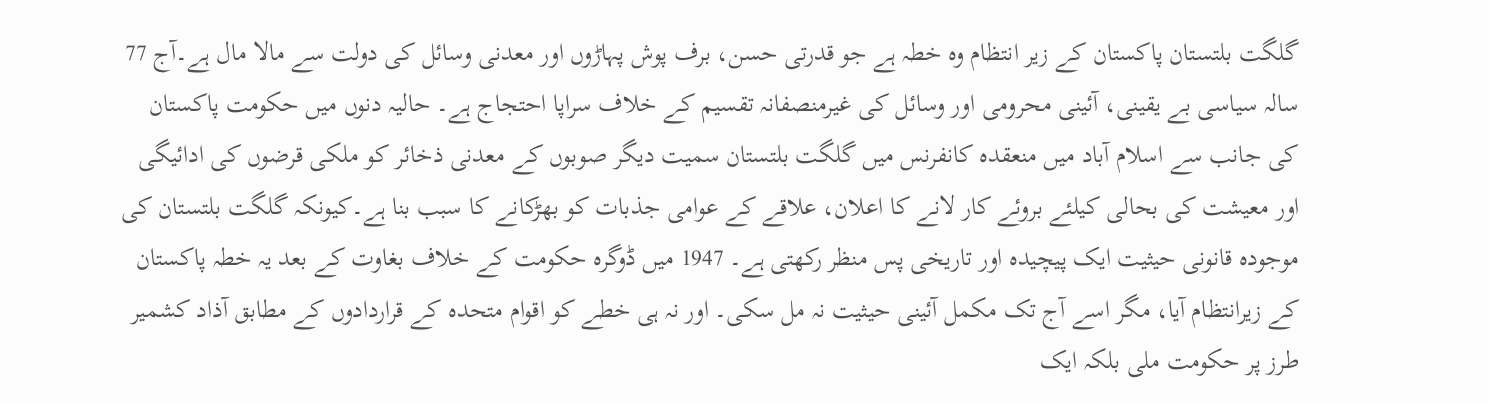گلگت بلتستان پاکستان کے زیر انتظام وہ خطہ ہے جو قدرتی حسن، برف پوش پہاڑوں اور معدنی وسائل کی دولت سے مالا مال ہے۔آج 77 سالہ سیاسی بے یقینی، آئینی محرومی اور وسائل کی غیرمنصفانہ تقسیم کے خلاف سراپا احتجاج ہے۔ حالیہ دنوں میں حکومت پاکستان کی جانب سے اسلام آباد میں منعقدہ کانفرنس میں گلگت بلتستان سمیت دیگر صوبوں کے معدنی ذخائر کو ملکی قرضوں کی ادائیگی اور معیشت کی بحالی کیلئے بروئے کار لانے کا اعلان، علاقے کے عوامی جذبات کو بھڑکانے کا سبب بنا ہے۔کیونکہ گلگت بلتستان کی موجودہ قانونی حیثیت ایک پیچیدہ اور تاریخی پس منظر رکھتی ہے۔ 1947 میں ڈوگرہ حکومت کے خلاف بغاوت کے بعد یہ خطہ پاکستان کے زیرانتظام آیا، مگر اسے آج تک مکمل آئینی حیثیت نہ مل سکی۔ اور نہ ہی خطے کو اقوام متحدہ کے قراردادوں کے مطابق آذاد کشمیر طرز پر حکومت ملی بلکہ ایک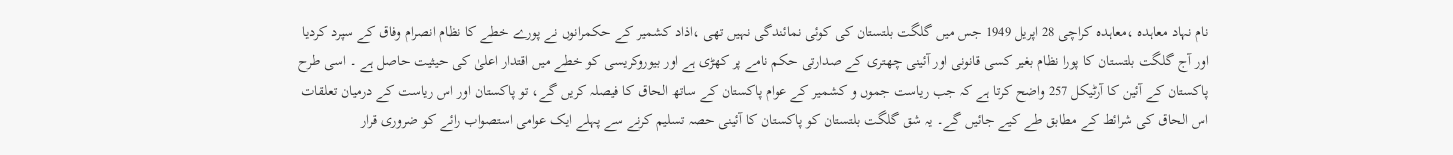نام نہاد معاہدہ ،معاہدہ کراچی 28 اپریل 1949 جس میں گلگت بلتستان کی کوئی نمائندگی نہیں تھی ،اذاد کشمیر کے حکمرانوں نے پورے خطے کا نظام انصرام وفاق کے سپرد کردیا اور آج گلگت بلتستان کا پورا نظام بغیر کسی قانونی اور آئینی چھتری کے صدارتی حکم نامے پر کھڑی ہے اور بیوروکریسی کو خطے میں اقتدار اعلیٰ کی حیثیت حاصل ہے ۔ اسی طرح پاکستان کے آئین کا آرٹیکل 257 واضح کرتا ہے کہ جب ریاست جموں و کشمیر کے عوام پاکستان کے ساتھ الحاق کا فیصلہ کریں گے، تو پاکستان اور اس ریاست کے درمیان تعلقات اس الحاق کی شرائط کے مطابق طے کیے جائیں گے۔ یہ شق گلگت بلتستان کو پاکستان کا آئینی حصہ تسلیم کرنے سے پہلے ایک عوامی استصواب رائے کو ضروری قرار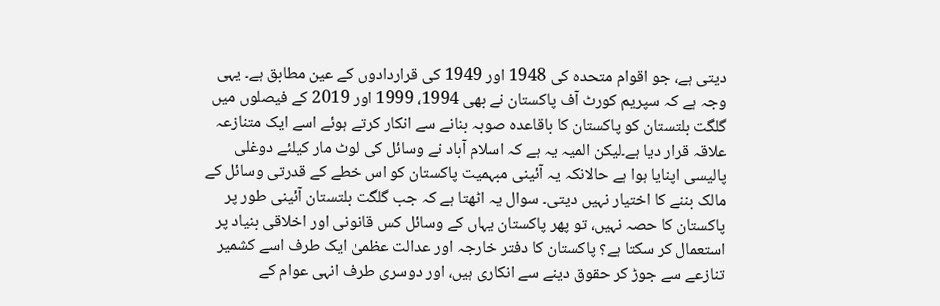دیتی ہے، جو اقوام متحدہ کی 1948 اور 1949 کی قراردادوں کے عین مطابق ہے۔ یہی وجہ ہے کہ سپریم کورٹ آف پاکستان نے بھی 1994، 1999 اور 2019 کے فیصلوں میں گلگت بلتستان کو پاکستان کا باقاعدہ صوبہ بنانے سے انکار کرتے ہوئے اسے ایک متنازعہ علاقہ قرار دیا ہے۔لیکن المیہ یہ ہے کہ اسلام آباد نے وسائل کی لوٹ مار کیلئے دوغلی پالیسی اپنایا ہوا ہے حالانکہ یہ آئینی مبہمیت پاکستان کو اس خطے کے قدرتی وسائل کے مالک بننے کا اختیار نہیں دیتی۔ سوال یہ اٹھتا ہے کہ جب گلگت بلتستان آئینی طور پر پاکستان کا حصہ نہیں، تو پھر پاکستان یہاں کے وسائل کس قانونی اور اخلاقی بنیاد پر استعمال کر سکتا ہے؟ پاکستان کا دفتر خارجہ اور عدالت عظمیٰ ایک طرف اسے کشمیر تنازعے سے جوڑ کر حقوق دینے سے انکاری ہیں، اور دوسری طرف انہی عوام کے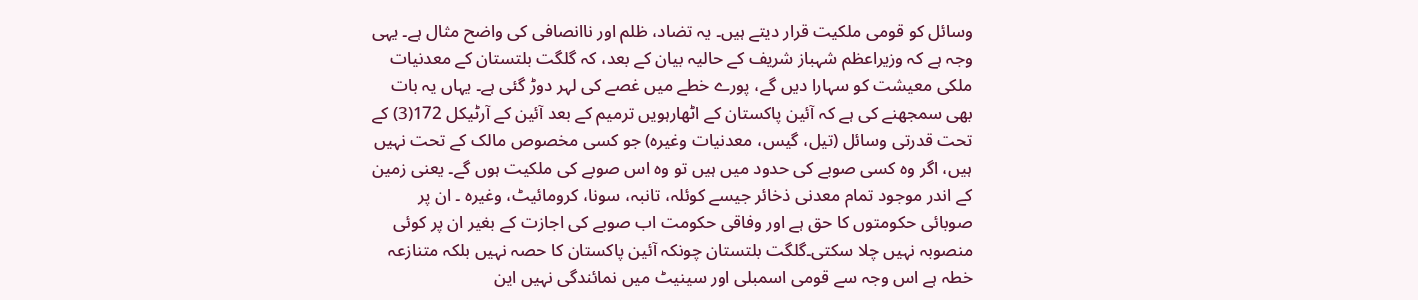وسائل کو قومی ملکیت قرار دیتے ہیں۔ یہ تضاد، ظلم اور ناانصافی کی واضح مثال ہے۔ یہی وجہ ہے کہ وزیراعظم شہباز شریف کے حالیہ بیان کے بعد، کہ گلگت بلتستان کے معدنیات ملکی معیشت کو سہارا دیں گے، پورے خطے میں غصے کی لہر دوڑ گئی ہے۔ یہاں یہ بات بھی سمجھنے کی ہے کہ آئین پاکستان کے اٹھارہویں ترمیم کے بعد آئین کے آرٹیکل 172(3) کے تحت قدرتی وسائل (تیل، گیس، معدنیات وغیرہ) جو کسی مخصوص مالک کے تحت نہیں ہیں، اگر وہ کسی صوبے کی حدود میں ہیں تو وہ اس صوبے کی ملکیت ہوں گے۔ یعنی زمین کے اندر موجود تمام معدنی ذخائر جیسے کوئلہ، تانبہ، سونا، کرومائیٹ، وغیرہ ۔ ان پر صوبائی حکومتوں کا حق ہے اور وفاقی حکومت اب صوبے کی اجازت کے بغیر ان پر کوئی منصوبہ نہیں چلا سکتی۔گلگت بلتستان چونکہ آئین پاکستان کا حصہ نہیں بلکہ متنازعہ خطہ ہے اس وجہ سے قومی اسمبلی اور سینیٹ میں نمائندگی نہیں این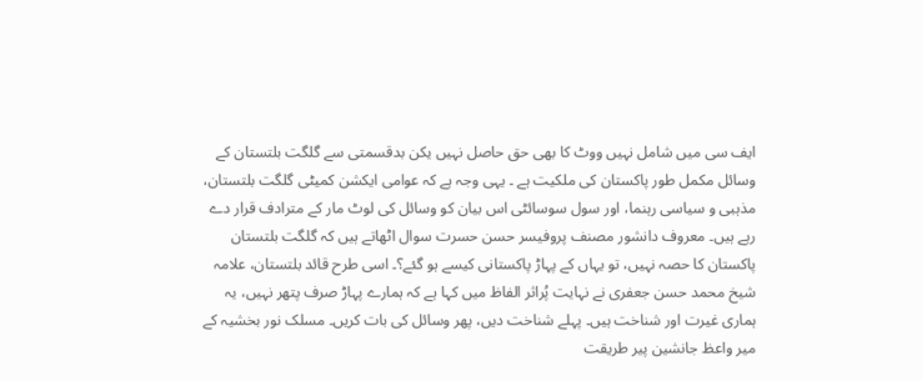ایف سی میں شامل نہیں ووٹ کا بھی حق حاصل نہیں یکن بدقسمتی سے گلگت بلتستان کے وسائل مکمل طور پاکستان کی ملکیت ہے ۔ یہی وجہ ہے کہ عوامی ایکشن کمیٹی گلگت بلتستان، مذہبی و سیاسی رہنما، اور سول سوسائٹی اس بیان کو وسائل کی لوٹ مار کے مترادف قرار دے رہے ہیں۔ معروف دانشور مصنف پروفیسر حسن حسرت سوال اٹھاتے ہیں کہ گلگت بلتستان پاکستان کا حصہ نہیں، تو یہاں کے پہاڑ پاکستانی کیسے ہو گئے؟۔ اسی طرح قائد بلتستان، علامہ شیخ محمد حسن جعفری نے نہایت پُراثر الفاظ میں کہا ہے کہ ہمارے پہاڑ صرف پتھر نہیں، یہ ہماری غیرت اور شناخت ہیں۔ پہلے شناخت دیں، پھر وسائل کی بات کریں۔ مسلک نور بخشیہ کے میر واعظ جانشین پیر طریقت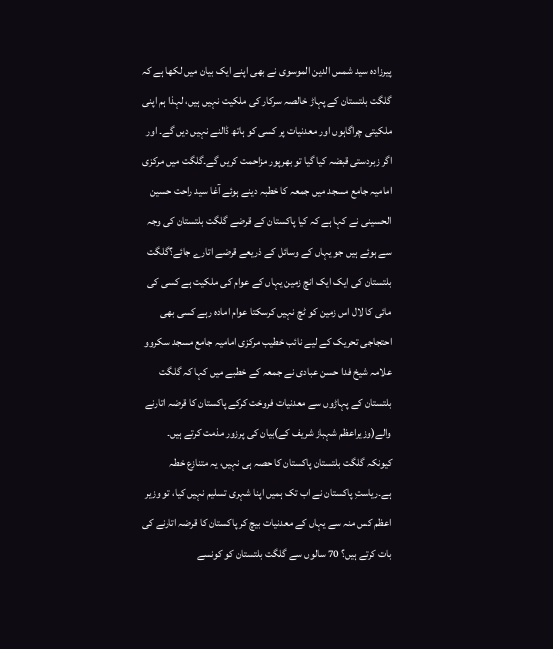پیرزادہ سید شمس الدین الموسوی نے بھی اپنے ایک بیان میں لکھا ہے کہ گلگت بلتستان کے پہاڑ خالصہ سرکار کی ملکیت نہیں ہیں، لہذا ہم اپنی ملکیتی چراگاہوں اور معدنیات پر کسی کو ہاتھ ڈالنے نہیں دیں گے۔ اور اگر زبردستی قبضہ کیا گیا تو بھرپور مزاحمت کریں گے۔گلگت میں مرکزی امامیہ جامع مسجد میں جمعہ کا خطبہ دینے ہوئے آغا سید راحت حسین الحسینی نے کہا ہے کہ کیا پاکستان کے قرضے گلگت بلتستان کی وجہ سے ہوئے ہیں جو یہاں کے وسائل کے ذریعے قرضے اتارے جائے؟گلگت بلتستان کی ایک ایک انچ زمین یہاں کے عوام کی ملکیت ہے کسی کی مائی کا لال اس زمین کو ٹچ نہیں کرسکتا عوام امادہ رہے کسی بھی احتجاجی تحریک کے لیے نائب خطیب مرکزی امامیہ جامع مسجد سکروو علامہ شیخ فدا حسن عبادی نے جمعہ کے خطبے میں کہا کہ گلگت بلتستان کے پہاڑوں سے معدنیات فروخت کرکے پاکستان کا قرضہ اتارنے والے(وزیراعظم شہباز شریف کے)بیان کی پرزور مذمت کرتے ہیں۔ کیونکہ گلگت بلتستان پاکستان کا حصہ ہی نہیں، یہ متنازع خطہ ہے۔ریاستِ پاکستان نے اب تک ہمیں اپنا شہری تسلیم نہیں کیا، تو وزیر اعظم کس منہ سے یہاں کے معدنیات بیچ کر پاکستان کا قرضہ اتارنے کی بات کرتے ہیں؟ 70 سالوں سے گلگت بلتستان کو کونسے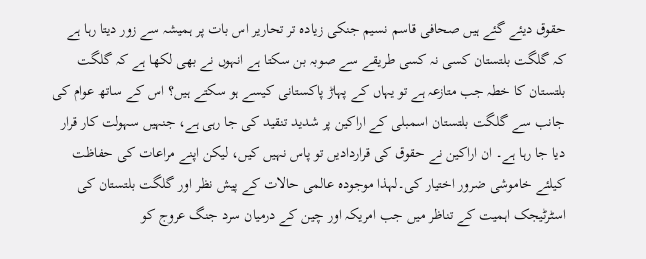حقوق دیئے گئے ہیں صحافی قاسم نسیم جنکی زیادہ تر تحاریر اس بات پر ہمیشہ سے زور دیتا رہا ہے کہ گلگت بلتستان کسی نہ کسی طریقے سے صوبہ بن سکتا ہے انہوں نے بھی لکھا ہے کہ گلگت بلتستان کا خطہ جب متازعہ ہے تو یہاں کے پہاڑ پاکستانی کیسے ہو سکتے ہیں؟ اس کے ساتھ عوام کی جانب سے گلگت بلتستان اسمبلی کے اراکین پر شدید تنقید کی جا رہی ہے، جنہیں سہولت کار قرار دیا جا رہا ہے۔ ان اراکین نے حقوق کی قراردادیں تو پاس نہیں کیں، لیکن اپنے مراعات کی حفاظت کیلئے خاموشی ضرور اختیار کی۔لہذا موجودہ عالمی حالات کے پیش نظر اور گلگت بلتستان کی اسٹرٹیجک اہمیت کے تناظر میں جب امریکہ اور چین کے درمیان سرد جنگ عروج کو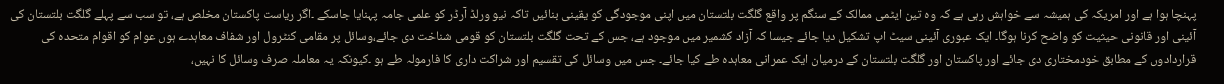پہنچا ہوا ہے اور امریکہ کی ہمیشہ سے خواہش رہی ہے کہ وہ تین ایٹمی ممالک کے سنگم پر واقع گلگت بلتستان میں اپنی موجودگی کو یقینی بنائیں تاکہ نیو ورلڈ آرڈر کو علمی جامہ پہنایا جاسکے ۔اگر ریاست پاکستان مخلص ہے، تو سب سے پہلے گلگت بلتستان کی آئینی اور قانونی حیثیت کو واضح کرنا ہوگا۔ ایک عبوری آئینی سیٹ اپ تشکیل دیا جائے جیسا کہ آزاد کشمیر میں موجود ہے، جس کے تحت گلگت بلتستان کو قومی شناخت دی جائے،وسائل پر مقامی کنٹرول اور شفاف معاہدے ہوں عوام کو اقوام متحدہ کی قراردادوں کے مطابق خودمختاری دی جائے اور پاکستان اور گلگت بلتستان کے درمیان ایک عمرانی معاہدہ طے کیا جائے۔ جس میں وسائل کی تقسیم اور شراکت داری کا فارمولہ طے ہو ۔کیونکہ یہ معاملہ صرف وسائل کا نہیں،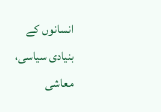انسانوں کے بنیادی سیاسی، معاشی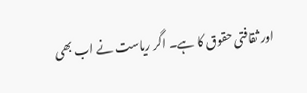اور ثقافتی حقوق کا ہے۔ اگر ریاست نے اب بھی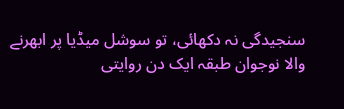سنجیدگی نہ دکھائی، تو سوشل میڈیا پر ابھرنے والا نوجوان طبقہ ایک دن روایتی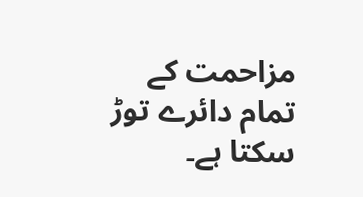مزاحمت کے تمام دائرے توڑ سکتا ہے۔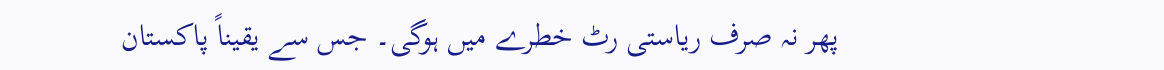پھر نہ صرف ریاستی رٹ خطرے میں ہوگی۔ جس سے یقیناً پاکستان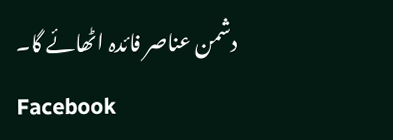دشمن عناصر فائدہ اٹھائے گا۔
Facebook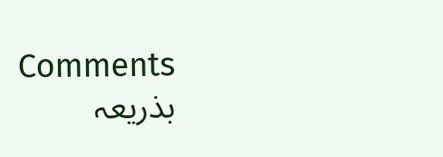Comments
بذریعہ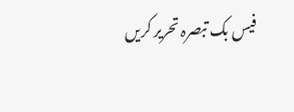فیس بک تبصرہ تحریر کریں